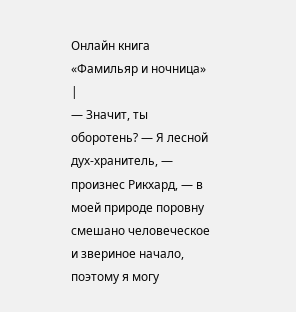Онлайн книга «Фамильяр и ночница»
|
— Значит, ты оборотень? — Я лесной дух-хранитель, — произнес Рикхард, — в моей природе поровну смешано человеческое и звериное начало, поэтому я могу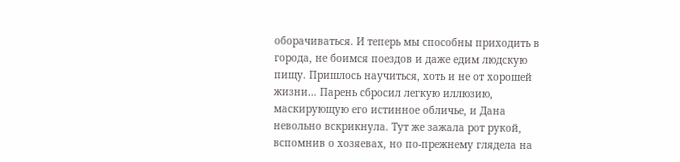оборачиваться. И теперь мы способны приходить в города, не боимся поездов и даже едим людскую пищу. Пришлось научиться, хоть и не от хорошей жизни… Парень сбросил легкую иллюзию, маскирующую его истинное обличье, и Дана невольно вскрикнула. Тут же зажала рот рукой, вспомнив о хозяевах, но по-прежнему глядела на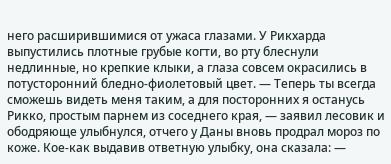него расширившимися от ужаса глазами. У Рикхарда выпустились плотные грубые когти, во рту блеснули недлинные, но крепкие клыки, а глаза совсем окрасились в потусторонний бледно-фиолетовый цвет. — Теперь ты всегда сможешь видеть меня таким, а для посторонних я останусь Рикко, простым парнем из соседнего края, — заявил лесовик и ободряюще улыбнулся, отчего у Даны вновь продрал мороз по коже. Кое-как выдавив ответную улыбку, она сказала: —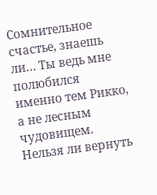Сомнительное счастье, знаешь ли… Ты ведь мне полюбился именно тем Рикко, а не лесным чудовищем. Нельзя ли вернуть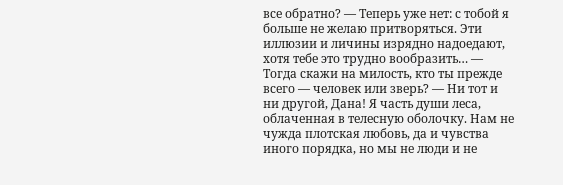все обратно? — Теперь уже нет: с тобой я больше не желаю притворяться. Эти иллюзии и личины изрядно надоедают, хотя тебе это трудно вообразить… — Тогда скажи на милость, кто ты прежде всего — человек или зверь? — Ни тот и ни другой, Дана! Я часть души леса, облаченная в телесную оболочку. Нам не чужда плотская любовь, да и чувства иного порядка, но мы не люди и не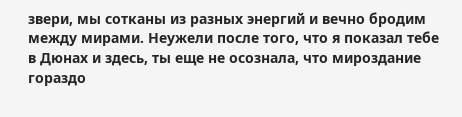звери, мы сотканы из разных энергий и вечно бродим между мирами. Неужели после того, что я показал тебе в Дюнах и здесь, ты еще не осознала, что мироздание гораздо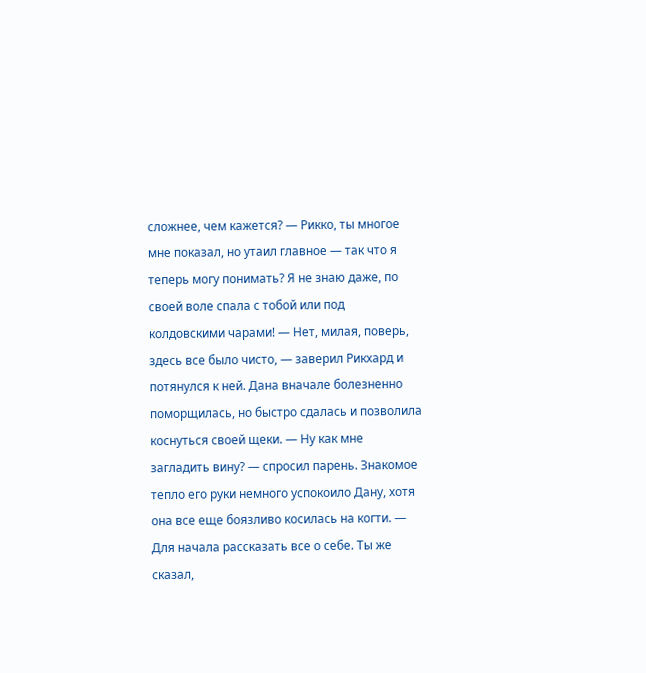сложнее, чем кажется? — Рикко, ты многое мне показал, но утаил главное — так что я теперь могу понимать? Я не знаю даже, по своей воле спала с тобой или под колдовскими чарами! — Нет, милая, поверь, здесь все было чисто, — заверил Рикхард и потянулся к ней. Дана вначале болезненно поморщилась, но быстро сдалась и позволила коснуться своей щеки. — Ну как мне загладить вину? — спросил парень. Знакомое тепло его руки немного успокоило Дану, хотя она все еще боязливо косилась на когти. — Для начала рассказать все о себе. Ты же сказал,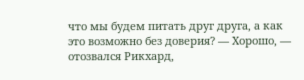что мы будем питать друг друга, а как это возможно без доверия? — Хорошо, — отозвался Рикхард,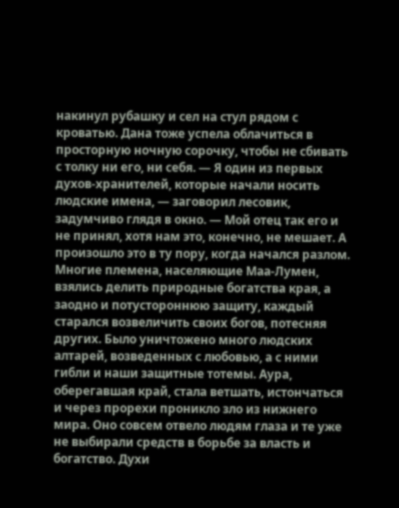накинул рубашку и сел на стул рядом с кроватью. Дана тоже успела облачиться в просторную ночную сорочку, чтобы не сбивать с толку ни его, ни себя. — Я один из первых духов-хранителей, которые начали носить людские имена, — заговорил лесовик, задумчиво глядя в окно. — Мой отец так его и не принял, хотя нам это, конечно, не мешает. А произошло это в ту пору, когда начался разлом. Многие племена, населяющие Маа-Лумен, взялись делить природные богатства края, а заодно и потустороннюю защиту, каждый старался возвеличить своих богов, потесняя других. Было уничтожено много людских алтарей, возведенных с любовью, а с ними гибли и наши защитные тотемы. Аура, оберегавшая край, стала ветшать, истончаться и через прорехи проникло зло из нижнего мира. Оно совсем отвело людям глаза и те уже не выбирали средств в борьбе за власть и богатство. Духи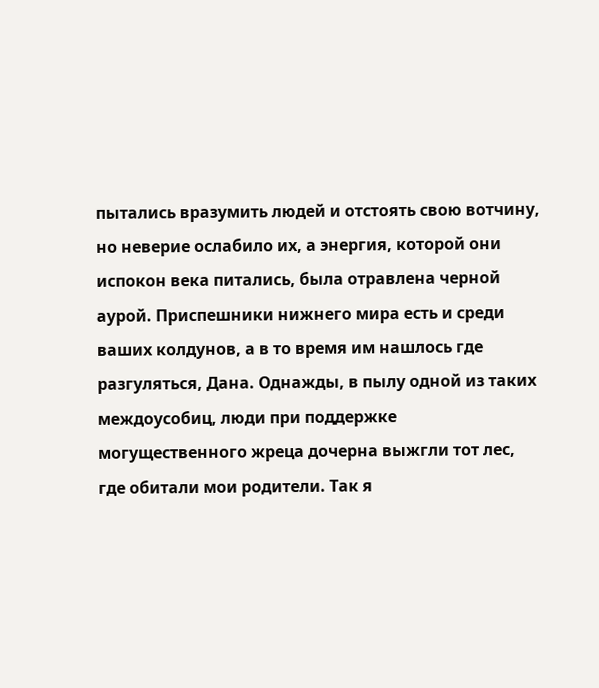пытались вразумить людей и отстоять свою вотчину, но неверие ослабило их, а энергия, которой они испокон века питались, была отравлена черной аурой. Приспешники нижнего мира есть и среди ваших колдунов, а в то время им нашлось где разгуляться, Дана. Однажды, в пылу одной из таких междоусобиц, люди при поддержке могущественного жреца дочерна выжгли тот лес, где обитали мои родители. Так я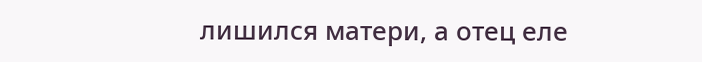лишился матери, а отец еле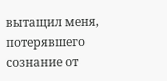вытащил меня, потерявшего сознание от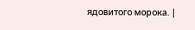ядовитого морока. |